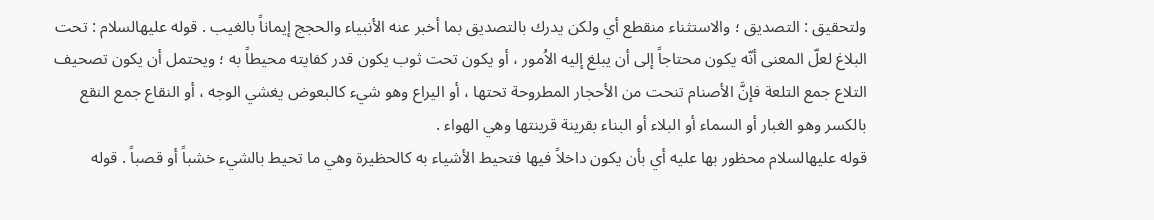ولتحقيق : التصديق ؛ والاستثناء منقطع أي ولكن يدرك بالتصديق بما أخبر عنه الأنبياء والحجج إيماناً بالغيب . قوله عليهالسلام : تحت البلاغ لعلّ المعنى أنّه يكون محتاجاً إلى أن يبلغ إليه الاُمور ، أو يكون تحت ثوب يكون قدر كفايته محيطاً به ؛ ويحتمل أن يكون تصحيف التلاع جمع التلعة فإنَّ الأصنام تنحت من الأحجار المطروحة تحتها ، أو اليراع وهو شيء كالبعوض يغشي الوجه ، أو النقاع جمع النقع بالكسر وهو الغبار أو السماء أو البلاء أو البناء بقرينة قرينتها وهي الهواء .
قوله عليهالسلام محظور بها عليه أي بأن يكون داخلاً فيها فتحيط الأشياء به كالحظيرة وهي ما تحيط بالشيء خشباً أو قصباً . قوله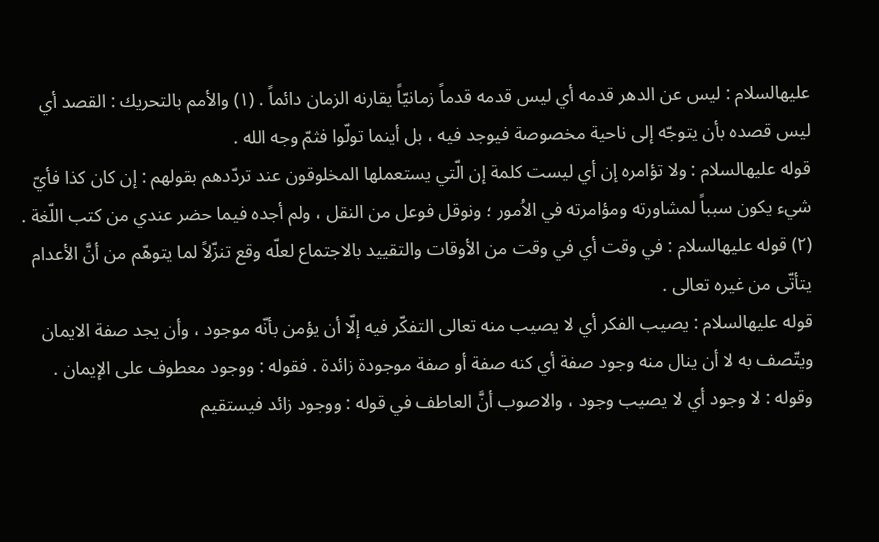عليهالسلام : ليس عن الدهر قدمه أي ليس قدمه قدماً زمانيّاً يقارنه الزمان دائماً . (١) والأمم بالتحريك : القصد أي ليس قصده بأن يتوجّه إلى ناحية مخصوصة فيوجد فيه ، بل أينما تولّوا فثمّ وجه الله .
قوله عليهالسلام : ولا تؤامره إن أي ليست كلمة إن الّتي يستعملها المخلوقون عند تردّدهم بقولهم : إن كان كذا فأيّ شيء يكون سبباً لمشاورته ومؤامرته في الاُمور ؛ ونوقل فوعل من النقل ، ولم أجده فيما حضر عندي من كتب اللّغة . (٢) قوله عليهالسلام : في وقت أي في وقت من الأوقات والتقييد بالاجتماع لعلّه وقع تنزّلاً لما يتوهّم من أنَّ الأعدام يتأتّى من غيره تعالى .
قوله عليهالسلام : يصيب الفكر أي لا يصيب منه تعالى التفكّر فيه إلّا أن يؤمن بأنّه موجود ، وأن يجد صفة الايمان ويتّصف به لا أن ينال منه وجود صفة أي كنه صفة أو صفة موجودة زائدة . فقوله : ووجود معطوف على الإيمان . وقوله : لا وجود أي لا يصيب وجود ، والاصوب أنَّ العاطف في قوله : ووجود زائد فيستقيم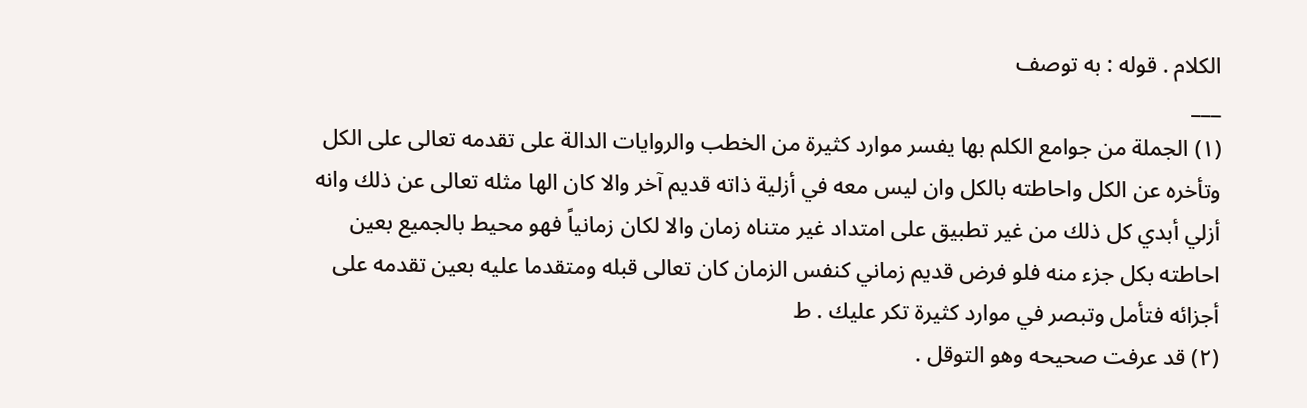الكلام . قوله : به توصف
___
(١) الجملة من جوامع الكلم بها يفسر موارد كثيرة من الخطب والروايات الدالة على تقدمه تعالى على الكل وتأخره عن الكل واحاطته بالكل وان ليس معه في أزلية ذاته قديم آخر والا كان الها مثله تعالى عن ذلك وانه أزلي أبدي كل ذلك من غير تطبيق على امتداد غير متناه زمان والا لكان زمانياً فهو محيط بالجميع بعين احاطته بكل جزء منه فلو فرض قديم زماني كنفس الزمان كان تعالى قبله ومتقدما عليه بعين تقدمه على أجزائه فتأمل وتبصر في موارد كثيرة تكر عليك . ط
(٢) قد عرفت صحيحه وهو التوقل .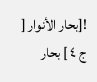![بحار الأنوار [ ج ٤ ] بحار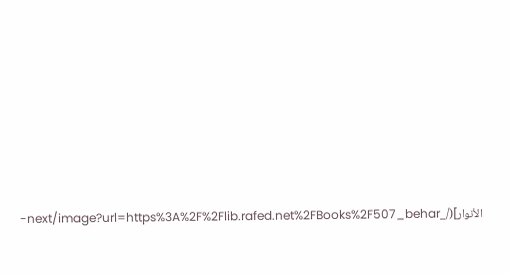الأنوار](/_next/image?url=https%3A%2F%2Flib.rafed.net%2FBooks%2F507_behar-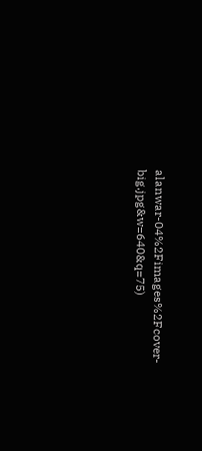alanwar-04%2Fimages%2Fcover-big.jpg&w=640&q=75)